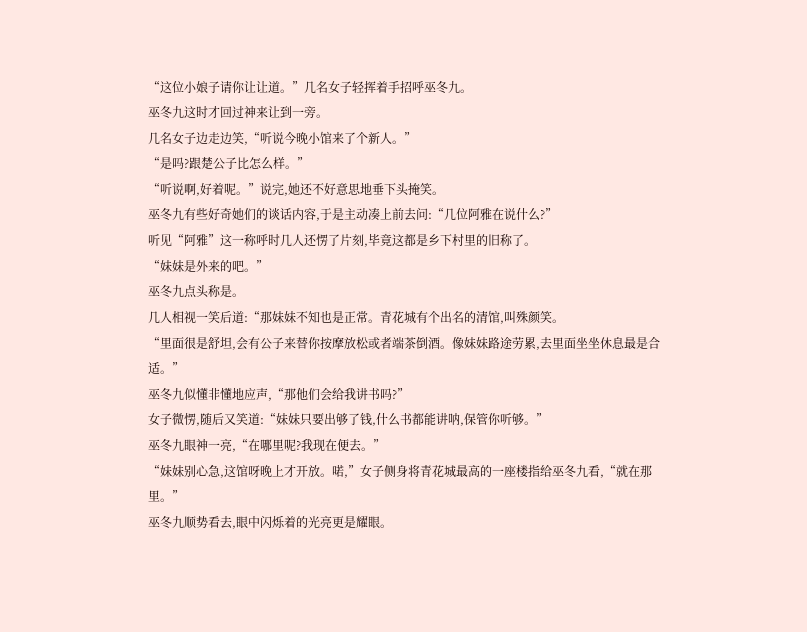“这位小娘子请你让让道。”几名女子轻挥着手招呼巫冬九。
巫冬九这时才回过神来让到一旁。
几名女子边走边笑,“听说今晚小馆来了个新人。”
“是吗?跟楚公子比怎么样。”
“听说啊,好着呢。”说完,她还不好意思地垂下头掩笑。
巫冬九有些好奇她们的谈话内容,于是主动凑上前去问:“几位阿雅在说什么?”
听见“阿雅”这一称呼时几人还愣了片刻,毕竟这都是乡下村里的旧称了。
“妹妹是外来的吧。”
巫冬九点头称是。
几人相视一笑后道:“那妹妹不知也是正常。青花城有个出名的清馆,叫殊颜笑。
“里面很是舒坦,会有公子来替你按摩放松或者端茶倒酒。像妹妹路途劳累,去里面坐坐休息最是合适。”
巫冬九似懂非懂地应声,“那他们会给我讲书吗?”
女子微愣,随后又笑道:“妹妹只要出够了钱,什么书都能讲呐,保管你听够。”
巫冬九眼神一亮,“在哪里呢?我现在便去。”
“妹妹别心急,这馆呀晚上才开放。喏,”女子侧身将青花城最高的一座楼指给巫冬九看,“就在那里。”
巫冬九顺势看去,眼中闪烁着的光亮更是耀眼。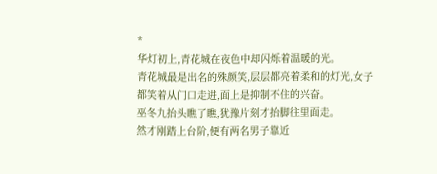*
华灯初上,青花城在夜色中却闪烁着温暖的光。
青花城最是出名的殊颜笑,层层都亮着柔和的灯光,女子都笑着从门口走进,面上是抑制不住的兴奋。
巫冬九抬头瞧了瞧,犹豫片刻才抬脚往里面走。
然才刚踏上台阶,便有两名男子靠近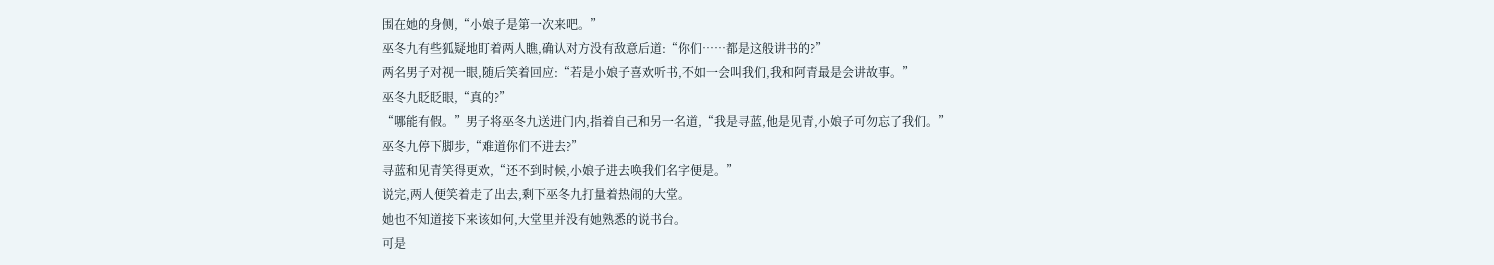围在她的身侧,“小娘子是第一次来吧。”
巫冬九有些狐疑地盯着两人瞧,确认对方没有敌意后道:“你们……都是这般讲书的?”
两名男子对视一眼,随后笑着回应:“若是小娘子喜欢听书,不如一会叫我们,我和阿青最是会讲故事。”
巫冬九眨眨眼,“真的?”
“哪能有假。”男子将巫冬九送进门内,指着自己和另一名道,“我是寻蓝,他是见青,小娘子可勿忘了我们。”
巫冬九停下脚步,“难道你们不进去?”
寻蓝和见青笑得更欢,“还不到时候,小娘子进去唤我们名字便是。”
说完,两人便笑着走了出去,剩下巫冬九打量着热闹的大堂。
她也不知道接下来该如何,大堂里并没有她熟悉的说书台。
可是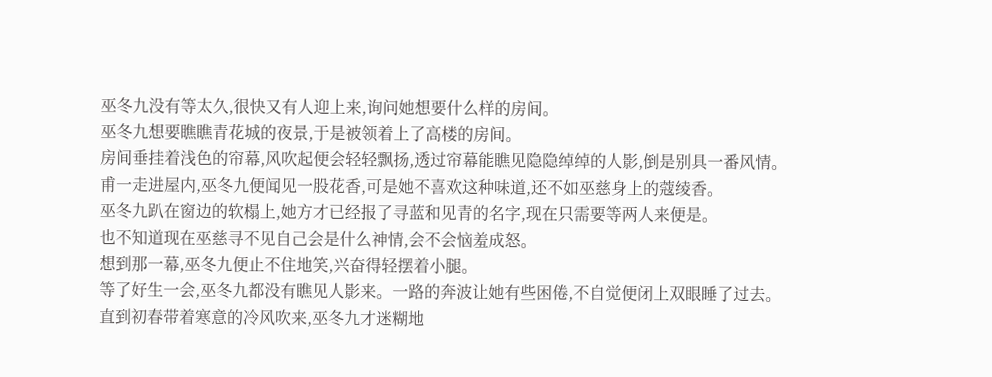巫冬九没有等太久,很快又有人迎上来,询问她想要什么样的房间。
巫冬九想要瞧瞧青花城的夜景,于是被领着上了高楼的房间。
房间垂挂着浅色的帘幕,风吹起便会轻轻飘扬,透过帘幕能瞧见隐隐绰绰的人影,倒是别具一番风情。
甫一走进屋内,巫冬九便闻见一股花香,可是她不喜欢这种味道,还不如巫慈身上的蔻绫香。
巫冬九趴在窗边的软榻上,她方才已经报了寻蓝和见青的名字,现在只需要等两人来便是。
也不知道现在巫慈寻不见自己会是什么神情,会不会恼羞成怒。
想到那一幕,巫冬九便止不住地笑,兴奋得轻摆着小腿。
等了好生一会,巫冬九都没有瞧见人影来。一路的奔波让她有些困倦,不自觉便闭上双眼睡了过去。
直到初春带着寒意的冷风吹来,巫冬九才迷糊地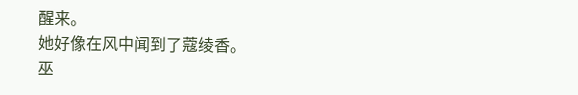醒来。
她好像在风中闻到了蔻绫香。
巫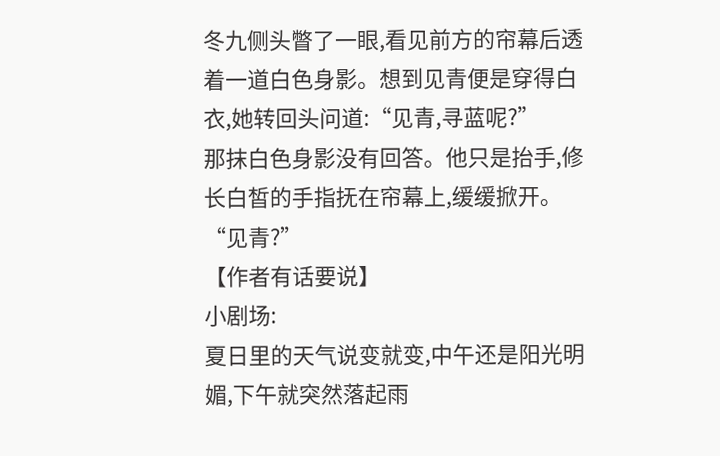冬九侧头瞥了一眼,看见前方的帘幕后透着一道白色身影。想到见青便是穿得白衣,她转回头问道:“见青,寻蓝呢?”
那抹白色身影没有回答。他只是抬手,修长白皙的手指抚在帘幕上,缓缓掀开。
“见青?”
【作者有话要说】
小剧场:
夏日里的天气说变就变,中午还是阳光明媚,下午就突然落起雨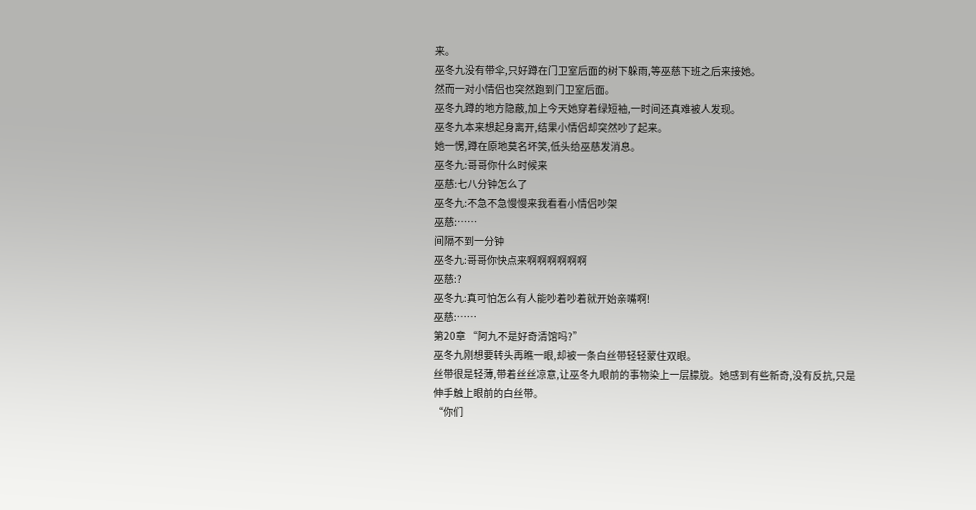来。
巫冬九没有带伞,只好蹲在门卫室后面的树下躲雨,等巫慈下班之后来接她。
然而一对小情侣也突然跑到门卫室后面。
巫冬九蹲的地方隐蔽,加上今天她穿着绿短袖,一时间还真难被人发现。
巫冬九本来想起身离开,结果小情侣却突然吵了起来。
她一愣,蹲在原地莫名坏笑,低头给巫慈发消息。
巫冬九:哥哥你什么时候来
巫慈:七八分钟怎么了
巫冬九:不急不急慢慢来我看看小情侣吵架
巫慈:……
间隔不到一分钟
巫冬九:哥哥你快点来啊啊啊啊啊啊
巫慈:?
巫冬九:真可怕怎么有人能吵着吵着就开始亲嘴啊!
巫慈:……
第20章 “阿九不是好奇清馆吗?”
巫冬九刚想要转头再瞧一眼,却被一条白丝带轻轻蒙住双眼。
丝带很是轻薄,带着丝丝凉意,让巫冬九眼前的事物染上一层朦胧。她感到有些新奇,没有反抗,只是伸手触上眼前的白丝带。
“你们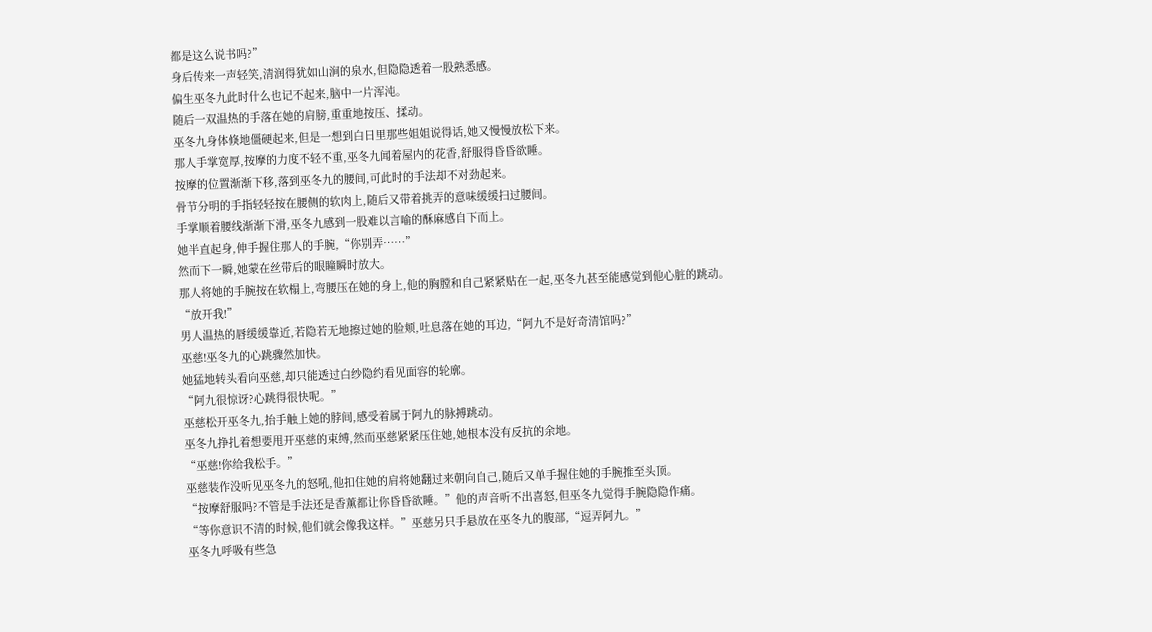都是这么说书吗?”
身后传来一声轻笑,清润得犹如山涧的泉水,但隐隐透着一股熟悉感。
偏生巫冬九此时什么也记不起来,脑中一片浑沌。
随后一双温热的手落在她的肩膀,重重地按压、揉动。
巫冬九身体倏地僵硬起来,但是一想到白日里那些姐姐说得话,她又慢慢放松下来。
那人手掌宽厚,按摩的力度不轻不重,巫冬九闻着屋内的花香,舒服得昏昏欲睡。
按摩的位置渐渐下移,落到巫冬九的腰间,可此时的手法却不对劲起来。
骨节分明的手指轻轻按在腰侧的软肉上,随后又带着挑弄的意味缓缓扫过腰间。
手掌顺着腰线渐渐下滑,巫冬九感到一股难以言喻的酥麻感自下而上。
她半直起身,伸手握住那人的手腕,“你别弄……”
然而下一瞬,她蒙在丝带后的眼瞳瞬时放大。
那人将她的手腕按在软榻上,弯腰压在她的身上,他的胸膛和自己紧紧贴在一起,巫冬九甚至能感觉到他心脏的跳动。
“放开我!”
男人温热的唇缓缓靠近,若隐若无地擦过她的脸颊,吐息落在她的耳边,“阿九不是好奇清馆吗?”
巫慈!巫冬九的心跳骤然加快。
她猛地转头看向巫慈,却只能透过白纱隐约看见面容的轮廓。
“阿九很惊讶?心跳得很快呢。”
巫慈松开巫冬九,抬手触上她的脖间,感受着属于阿九的脉搏跳动。
巫冬九挣扎着想要甩开巫慈的束缚,然而巫慈紧紧压住她,她根本没有反抗的余地。
“巫慈!你给我松手。”
巫慈装作没听见巫冬九的怒吼,他扣住她的肩将她翻过来朝向自己,随后又单手握住她的手腕推至头顶。
“按摩舒服吗?不管是手法还是香薰都让你昏昏欲睡。”他的声音听不出喜怒,但巫冬九觉得手腕隐隐作痛。
“等你意识不清的时候,他们就会像我这样。”巫慈另只手悬放在巫冬九的腹部,“逗弄阿九。”
巫冬九呼吸有些急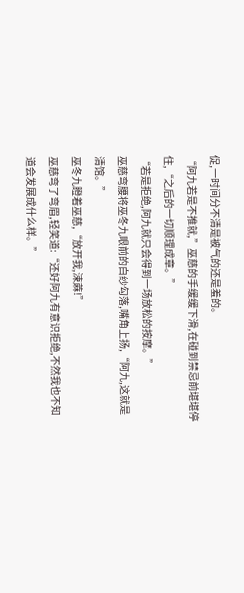促,一时间分不清是被气的还是羞的。
“阿九若是不推就,”巫慈的手缓缓下滑,在碰到禁忌前堪堪停住,“之后的一切顺理成章。”
“若是拒绝,阿九就只会得到一场放松的按摩。”
巫慈弯腰将巫冬九眼前的白纱勾落,嘴角上扬,“阿九,这就是清馆。”
巫冬九瞪着巫慈,“放开我,涑蔴!”
巫慈弯了弯眉,轻笑道:“还好阿九有意识拒绝,不然我也不知道会发展成什么样。”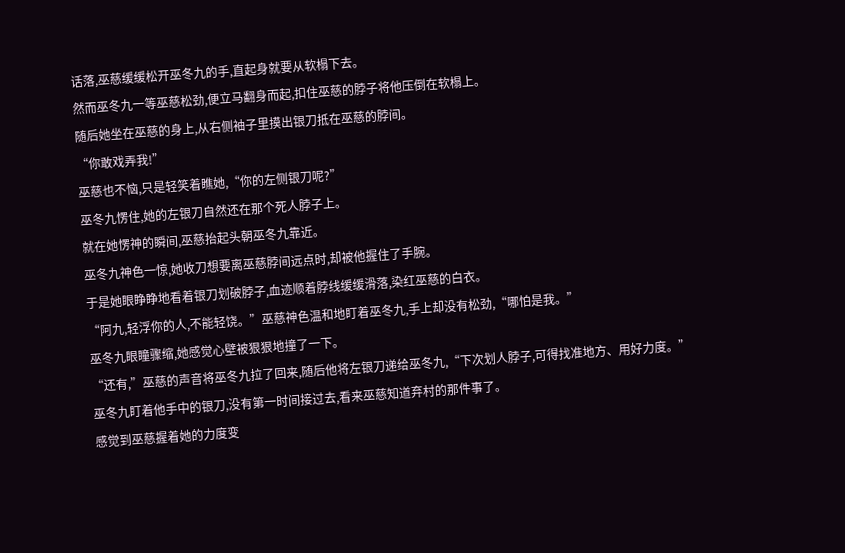话落,巫慈缓缓松开巫冬九的手,直起身就要从软榻下去。
然而巫冬九一等巫慈松劲,便立马翻身而起,扣住巫慈的脖子将他压倒在软榻上。
随后她坐在巫慈的身上,从右侧袖子里摸出银刀抵在巫慈的脖间。
“你敢戏弄我!”
巫慈也不恼,只是轻笑着瞧她,“你的左侧银刀呢?”
巫冬九愣住,她的左银刀自然还在那个死人脖子上。
就在她愣神的瞬间,巫慈抬起头朝巫冬九靠近。
巫冬九神色一惊,她收刀想要离巫慈脖间远点时,却被他握住了手腕。
于是她眼睁睁地看着银刀划破脖子,血迹顺着脖线缓缓滑落,染红巫慈的白衣。
“阿九,轻浮你的人,不能轻饶。”巫慈神色温和地盯着巫冬九,手上却没有松劲,“哪怕是我。”
巫冬九眼瞳骤缩,她感觉心壁被狠狠地撞了一下。
“还有,”巫慈的声音将巫冬九拉了回来,随后他将左银刀递给巫冬九,“下次划人脖子,可得找准地方、用好力度。”
巫冬九盯着他手中的银刀,没有第一时间接过去,看来巫慈知道弃村的那件事了。
感觉到巫慈握着她的力度变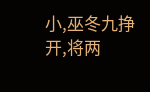小,巫冬九挣开,将两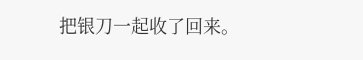把银刀一起收了回来。